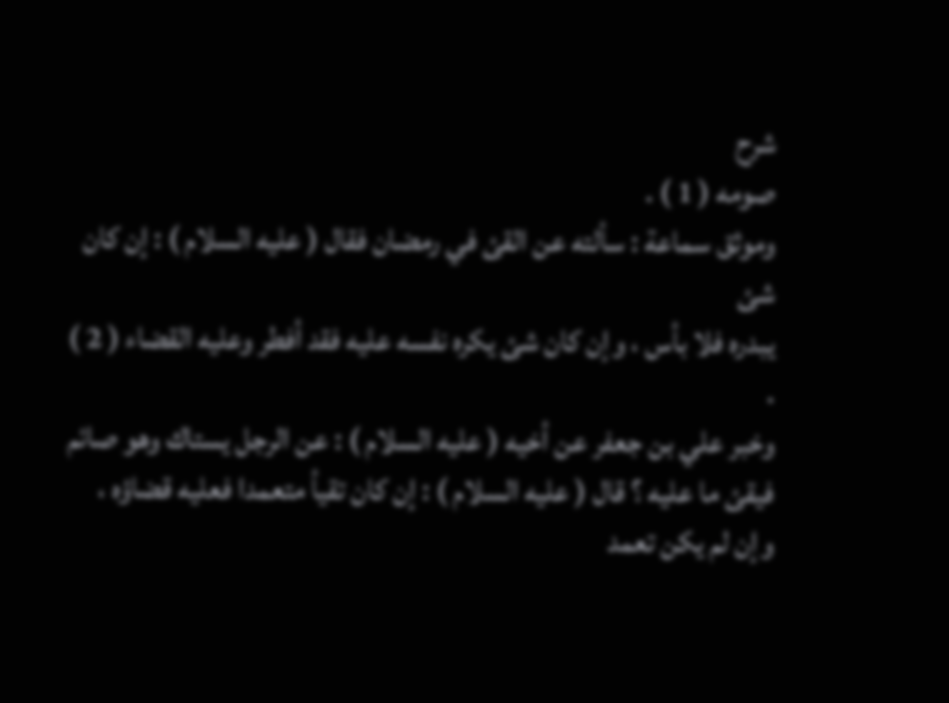شرح
صومه ( 1 ) .
وموثق سماعة : سألته عن القئ في رمضان فقال ( عليه السلام ) : إن كان شئ
يبدره فلا بأس ، وإن كان شئ يكره نفسه عليه فقد أفطر وعليه القضاء ( 2 ) .
وخبر علي بن جعفر عن أخيه ( عليه السلام ) : عن الرجل يستاك وهو صائم
فيقئ ما عليه ؟ قال ( عليه السلام ) : إن كان تقيأ متعمدا فعليه قضاؤه ، وإن لم يكن تعمد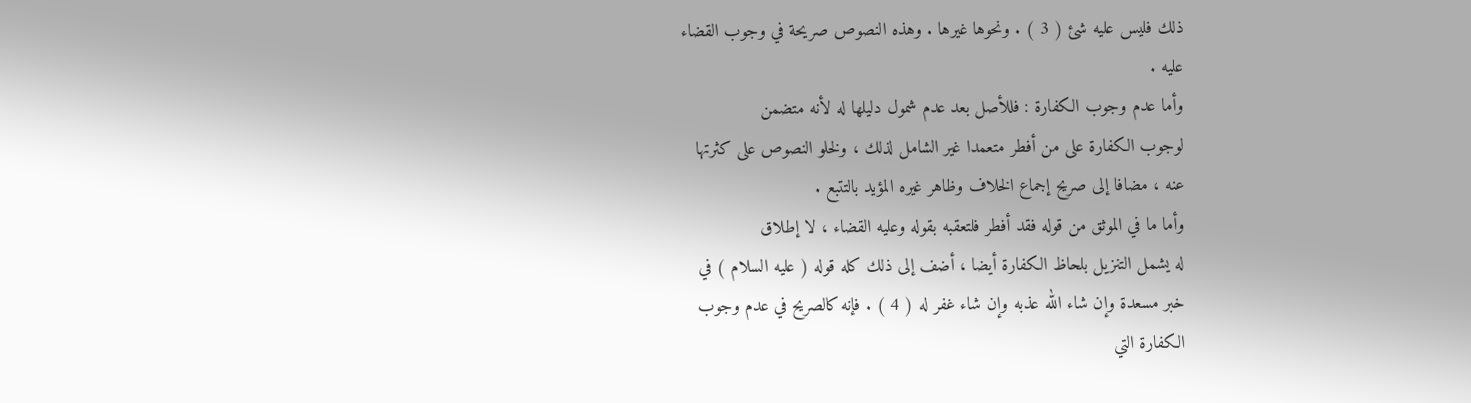ذلك فليس عليه شئ ( 3 ) . ونحوها غيرها . وهذه النصوص صريحة في وجوب القضاء
عليه .
وأما عدم وجوب الكفارة : فللأصل بعد عدم شمول دليلها له لأنه متضمن
لوجوب الكفارة على من أفطر متعمدا غير الشامل لذلك ، ولخلو النصوص على كثرتها
عنه ، مضافا إلى صريح إجماع الخلاف وظاهر غيره المؤيد بالتتبع .
وأما ما في الموثق من قوله فقد أفطر فلتعقبه بقوله وعليه القضاء ، لا إطلاق
له يشمل التنزيل بلحاظ الكفارة أيضا ، أضف إلى ذلك كله قوله ( عليه السلام ) في
خبر مسعدة وإن شاء الله عذبه وإن شاء غفر له ( 4 ) . فإنه كالصريح في عدم وجوب
الكفارة التي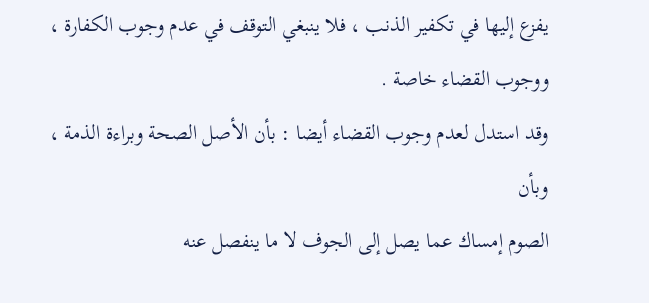يفزع إليها في تكفير الذنب ، فلا ينبغي التوقف في عدم وجوب الكفارة ،
ووجوب القضاء خاصة .
وقد استدل لعدم وجوب القضاء أيضا : بأن الأصل الصحة وبراءة الذمة ، وبأن
الصوم إمساك عما يصل إلى الجوف لا ما ينفصل عنه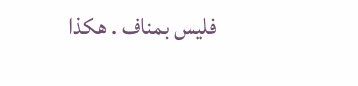فليس بمناف . هكذا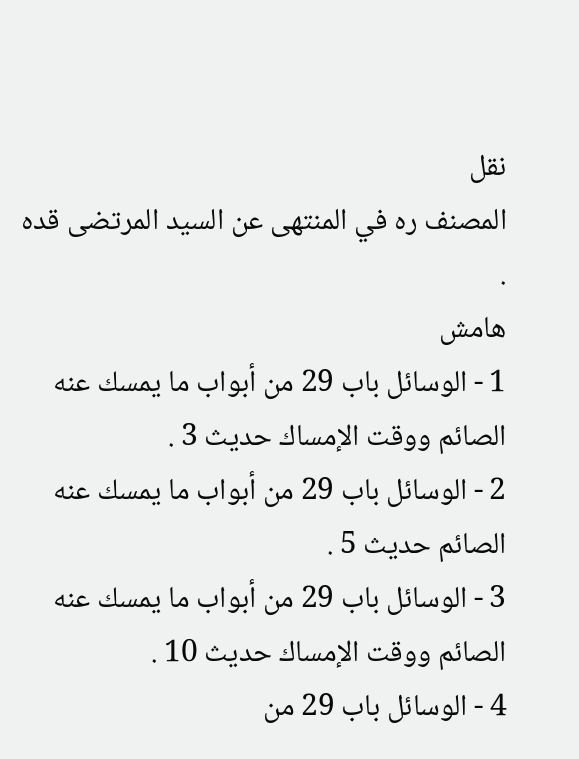نقل
المصنف ره في المنتهى عن السيد المرتضى قده .
هامش
1 - الوسائل باب 29 من أبواب ما يمسك عنه الصائم ووقت الإمساك حديث 3 .
2 - الوسائل باب 29 من أبواب ما يمسك عنه الصائم حديث 5 .
3 - الوسائل باب 29 من أبواب ما يمسك عنه الصائم ووقت الإمساك حديث 10 .
4 - الوسائل باب 29 من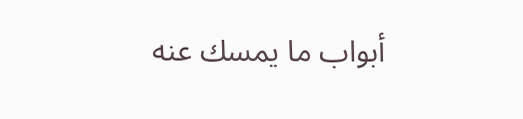أبواب ما يمسك عنه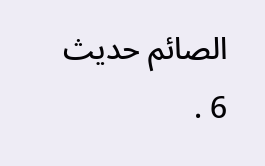الصائم حديث 6 .